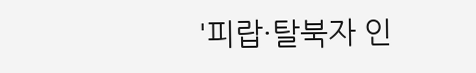'피랍·탈북자 인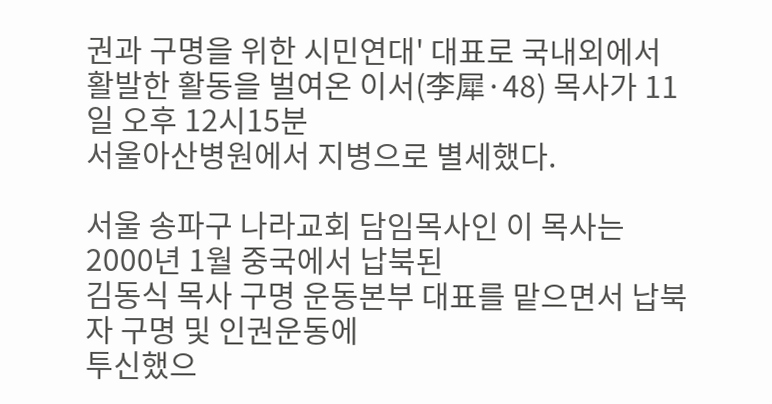권과 구명을 위한 시민연대' 대표로 국내외에서
활발한 활동을 벌여온 이서(李犀·48) 목사가 11일 오후 12시15분
서울아산병원에서 지병으로 별세했다.

서울 송파구 나라교회 담임목사인 이 목사는 2000년 1월 중국에서 납북된
김동식 목사 구명 운동본부 대표를 맡으면서 납북자 구명 및 인권운동에
투신했으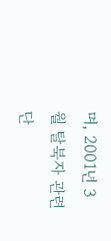며, 2001년 3월 탈북자 관련 단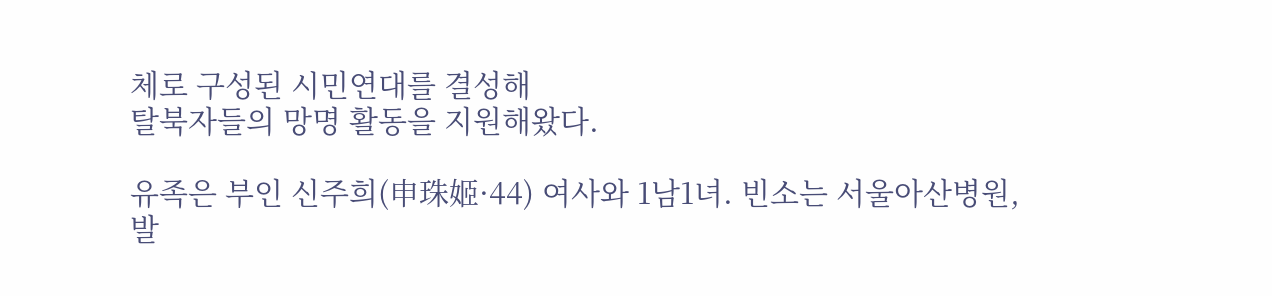체로 구성된 시민연대를 결성해
탈북자들의 망명 활동을 지원해왔다.

유족은 부인 신주희(申珠姬·44) 여사와 1남1녀. 빈소는 서울아산병원,
발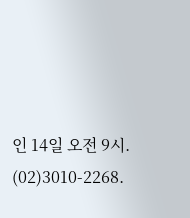인 14일 오전 9시. (02)3010-2268.